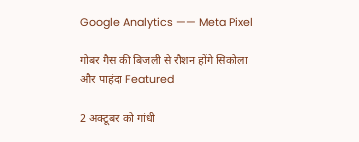Google Analytics —— Meta Pixel

गोबर गैस की बिजली से रौशन होंगे सिकोला और पाहंदा Featured

2 अक्टूबर को गांधी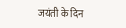जयंती के दिन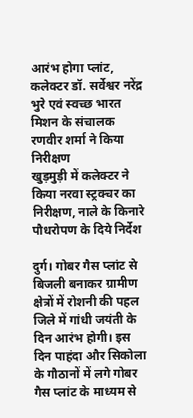आरंभ होगा प्लांट, कलेक्टर डॉ. सर्वेश्वर नरेंद्र भुरे एवं स्वच्छ भारत मिशन के संचालक रणवीर शर्मा ने किया निरीक्षण
खुड़मुड़ी में कलेक्टर ने किया नरवा स्ट्रक्चर का निरीक्षण, नाले के किनारे पौधरोपण के दिये निर्देश

दुर्ग। गोबर गैस प्लांट से बिजली बनाकर ग्रामीण क्षेत्रों में रोशनी की पहल जिले में गांधी जयंती के दिन आरंभ होगी। इस दिन पाहंदा और सिकोला के गौठानों में लगे गोबर गैस प्लांट के माध्यम से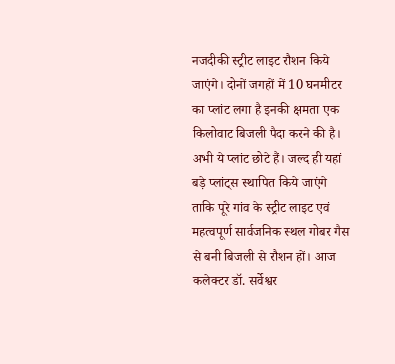नजदीकी स्ट्रीट लाइट रौशन किये जाएंगे। दोनों जगहों में 10 घनमीटर का प्लांट लगा है इनकी क्षमता एक किलोवाट बिजली पैदा करने की है। अभी ये प्लांट छोटे हैं। जल्द ही यहां बड़े प्लांट्स स्थापित किये जाएंगे ताकि पूरे गांव के स्ट्रीट लाइट एवं महत्वपूर्ण सार्वजनिक स्थल गोबर गैस से बनी बिजली से रौशन हों। आज कलेक्टर डॉ. सर्वेश्वर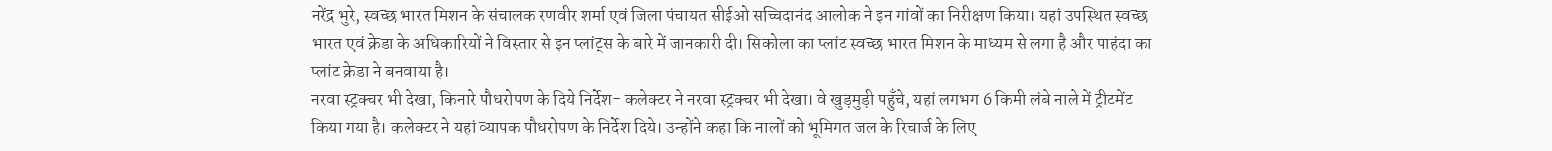नरेंद्र भुरे, स्वच्छ भारत मिशन के संचालक रणवीर शर्मा एवं जिला पंचायत सीईओ सच्चिदानंद आलोक ने इन गांवों का निरीक्षण किया। यहां उपस्थित स्वच्छ भारत एवं क्रेडा के अधिकारियों ने विस्तार से इन प्लांट्स के बारे में जानकारी दी। सिकोला का प्लांट स्वच्छ भारत मिशन के माध्यम से लगा है और पाहंदा का प्लांट क्रेडा ने बनवाया है।
नरवा स्ट्रक्चर भी देखा, किनारे पौधरोपण के दिये निर्देश- कलेक्टर ने नरवा स्ट्रक्चर भी देखा। वे खुड़मुड़ी पहुँचे, यहां लगभग 6 किमी लंबे नाले में ट्रीटमेंट किया गया है। कलेक्टर ने यहां व्यापक पौधरोपण के निर्देश दिये। उन्होंने कहा कि नालों को भूमिगत जल के रिचार्ज के लिए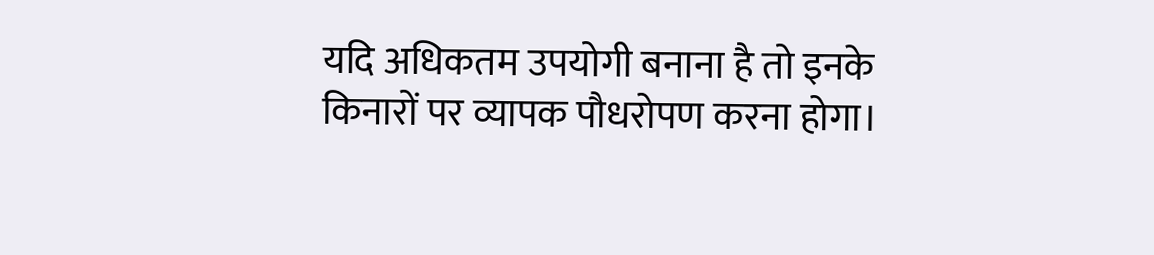यदि अधिकतम उपयोगी बनाना है तो इनके किनारों पर व्यापक पौधरोपण करना होगा।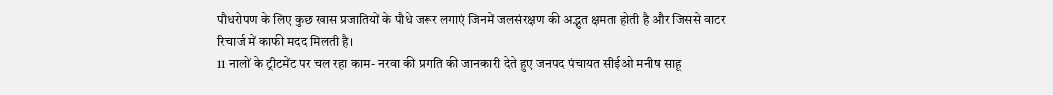पौधरोपण के लिए कुछ खास प्रजातियों के पौधे जरूर लगाएं जिनमें जलसंरक्षण की अद्भुत क्षमता होती है और जिससे वाटर रिचार्ज में काफी मदद मिलती है।
11 नालों के ट्रीटमेंट पर चल रहा काम- नरवा की प्रगति की जानकारी देते हुए जनपद पंचायत सीईओ मनीष साहू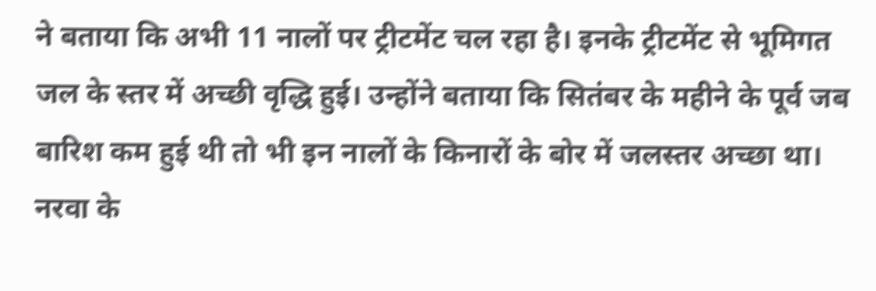ने बताया कि अभी 11 नालों पर ट्रीटमेंट चल रहा है। इनके ट्रीटमेंट से भूमिगत जल के स्तर में अच्छी वृद्धि हुई। उन्होंने बताया कि सितंबर के महीने के पूर्व जब बारिश कम हुई थी तो भी इन नालों के किनारों के बोर में जलस्तर अच्छा था। नरवा के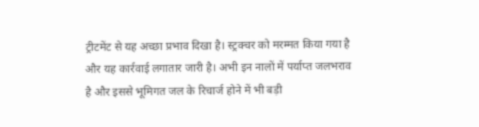ट्रीटमेंट से यह अच्छा प्रभाव दिखा है। स्ट्रक्चर को मरम्मत किया गया है और यह कार्रवाई लगातार जारी है। अभी इन नालों में पर्याप्त जलभराव है और इससे भूमिगत जल के रिचार्ज होने में भी बड़ी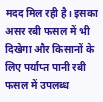मदद मिल रही है। इसका असर रबी फसल में भी दिखेगा और किसानों के लिए पर्याप्त पानी रबी फसल में उपलब्ध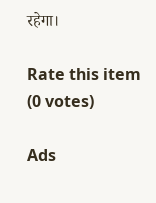रहेगा।

Rate this item
(0 votes)

Ads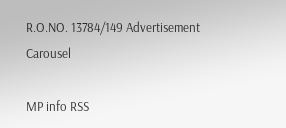R.O.NO. 13784/149 Advertisement Carousel

MP info RSS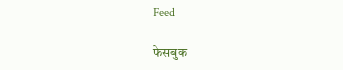Feed

फेसबुक